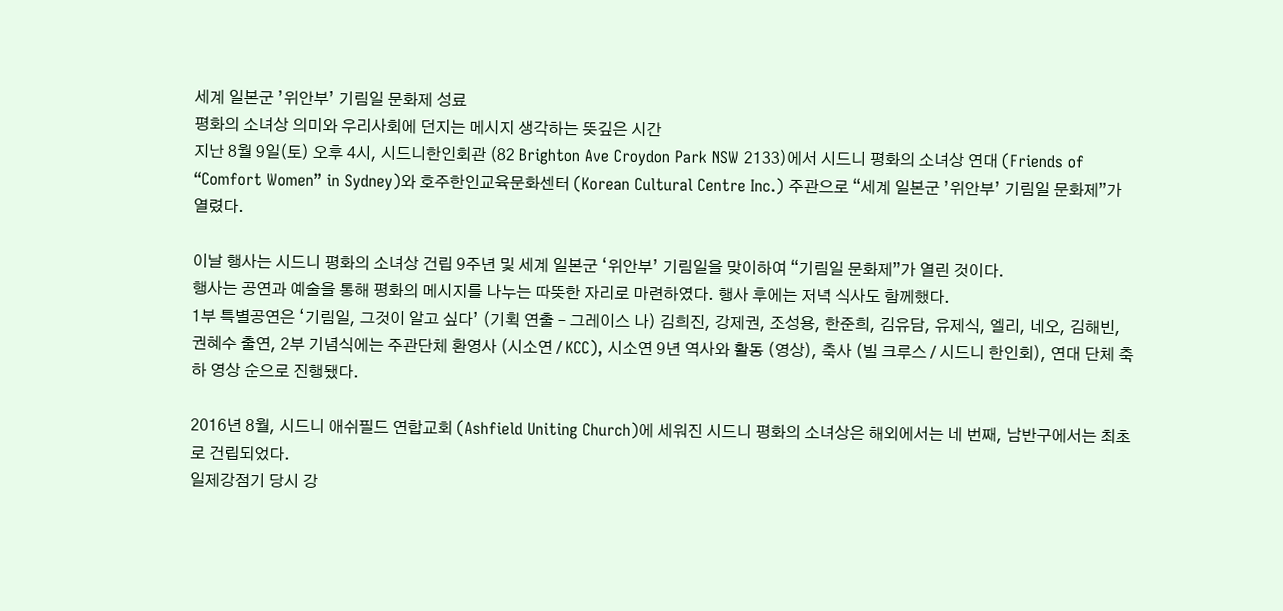세계 일본군 ’위안부’ 기림일 문화제 성료
평화의 소녀상 의미와 우리사회에 던지는 메시지 생각하는 뜻깊은 시간
지난 8월 9일(토) 오후 4시, 시드니한인회관 (82 Brighton Ave Croydon Park NSW 2133)에서 시드니 평화의 소녀상 연대 (Friends of “Comfort Women” in Sydney)와 호주한인교육문화센터 (Korean Cultural Centre Inc.) 주관으로 “세계 일본군 ’위안부’ 기림일 문화제”가 열렸다.

이날 행사는 시드니 평화의 소녀상 건립 9주년 및 세계 일본군 ‘위안부’ 기림일을 맞이하여 “기림일 문화제”가 열린 것이다.
행사는 공연과 예술을 통해 평화의 메시지를 나누는 따뜻한 자리로 마련하였다. 행사 후에는 저녁 식사도 함께했다.
1부 특별공연은 ‘기림일, 그것이 알고 싶다’ (기획 연출 – 그레이스 나) 김희진, 강제권, 조성용, 한준희, 김유담, 유제식, 엘리, 네오, 김해빈, 권혜수 출연, 2부 기념식에는 주관단체 환영사 (시소연 / KCC), 시소연 9년 역사와 활동 (영상), 축사 (빌 크루스 / 시드니 한인회), 연대 단체 축하 영상 순으로 진행됐다.

2016년 8월, 시드니 애쉬필드 연합교회 (Ashfield Uniting Church)에 세워진 시드니 평화의 소녀상은 해외에서는 네 번째, 남반구에서는 최초로 건립되었다.
일제강점기 당시 강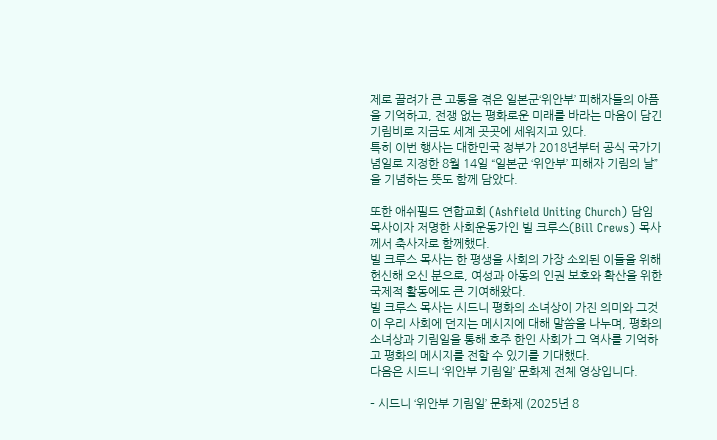제로 끌려가 큰 고통을 겪은 일본군‘위안부’ 피해자들의 아픔을 기억하고, 전쟁 없는 평화로운 미래를 바라는 마음이 담긴 기림비로 지금도 세계 곳곳에 세워지고 있다.
특히 이번 행사는 대한민국 정부가 2018년부터 공식 국가기념일로 지정한 8월 14일 “일본군 ‘위안부’ 피해자 기림의 날”을 기념하는 뜻도 함께 담았다.

또한 애쉬필드 연합교회 (Ashfield Uniting Church) 담임 목사이자 저명한 사회운동가인 빌 크루스(Bill Crews) 목사께서 축사자로 함께했다.
빌 크루스 목사는 한 평생을 사회의 가장 소외된 이들을 위해 헌신해 오신 분으로, 여성과 아동의 인권 보호와 확산을 위한 국제적 활동에도 큰 기여해왔다.
빌 크루스 목사는 시드니 평화의 소녀상이 가진 의미와 그것이 우리 사회에 던지는 메시지에 대해 말씀을 나누며, 평화의 소녀상과 기림일을 통해 호주 한인 사회가 그 역사를 기억하고 평화의 메시지를 전할 수 있기를 기대했다.
다음은 시드니 ‘위안부 기림일’ 문화제 전체 영상입니다.

– 시드니 ‘위안부 기림일’ 문화제 (2025년 8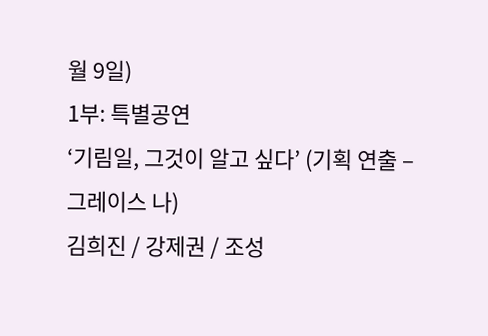월 9일)
1부: 특별공연
‘기림일, 그것이 알고 싶다’ (기획 연출 – 그레이스 나)
김희진 / 강제권 / 조성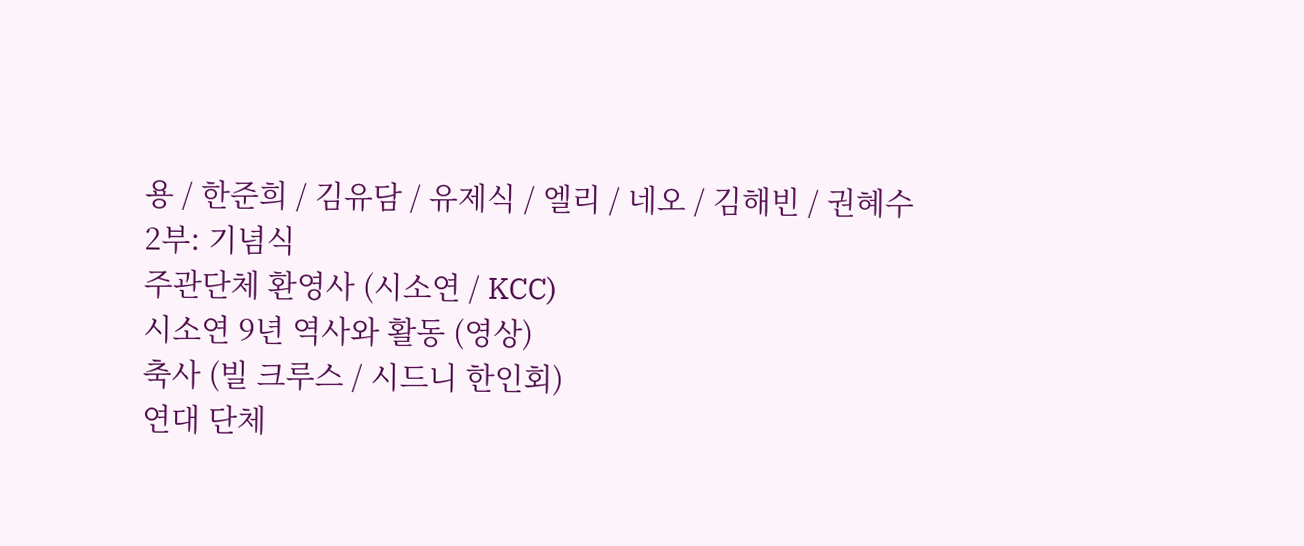용 / 한준희 / 김유담 / 유제식 / 엘리 / 네오 / 김해빈 / 권혜수
2부: 기념식
주관단체 환영사 (시소연 / KCC)
시소연 9년 역사와 활동 (영상)
축사 (빌 크루스 / 시드니 한인회)
연대 단체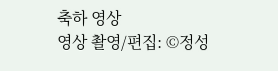축하 영상
영상 촬영/편집: ©정성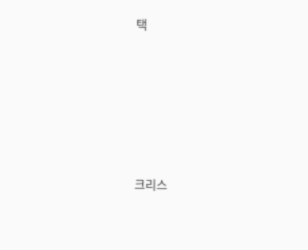택







크리스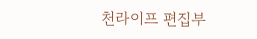천라이프 편집부